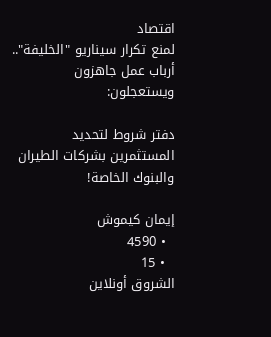اقتصاد
لمنع تكرار سيناريو "الخليفة".. أرباب عمل جاهزون ويستعجلون:

دفتر شروط لتحديد المستثمرين بشركات الطيران والبنوك الخاصة!

إيمان كيموش
  • 4590
  • 15
الشروق أونلاين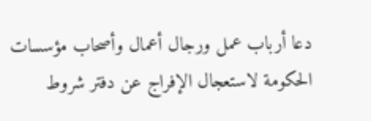دعا أرباب عمل ورجال أعمال وأصحاب مؤسسات الحكومة لاستعجال الإفراج عن دفتر شروط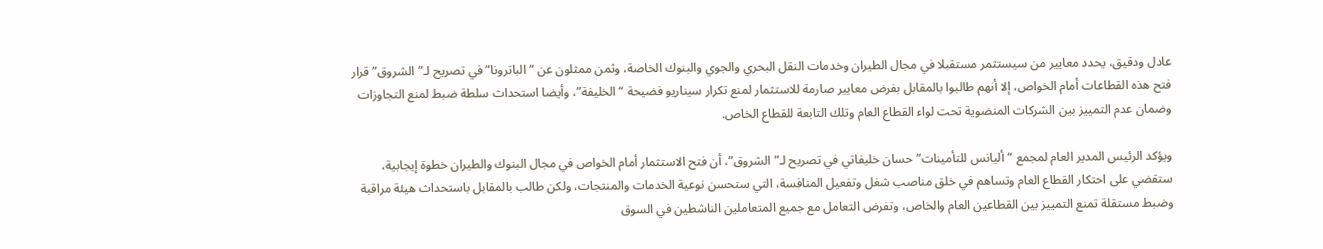عادل ودقيق، يحدد معايير من سيستثمر مستقبلا في مجال الطيران وخدمات النقل البحري والجوي والبنوك الخاصة، وثمن ممثلون عن “الباترونا” في تصريح لـ”الشروق” قرار فتح هذه القطاعات أمام الخواص، إلا أنهم طالبوا بالمقابل بفرض معايير صارمة للاستثمار لمنع تكرار سيناريو فضيحة “الخليفة”، وأيضا استحداث سلطة ضبط لمنع التجاوزات وضمان عدم التمييز بين الشركات المنضوية تحت لواء القطاع العام وتلك التابعة للقطاع الخاص.

ويؤكد الرئيس المدير العام لمجمع “أليانس للتأمينات” حسان خليفاتي في تصريح لـ”الشروق”، أن فتح الاستثمار أمام الخواص في مجال البنوك والطيران خطوة إيجابية، ستقضي على احتكار القطاع العام وتساهم في خلق مناصب شغل وتفعيل المنافسة، التي ستحسن نوعية الخدمات والمنتجات، ولكن طالب بالمقابل باستحداث هيئة مراقبة وضبط مستقلة تمنع التمييز بين القطاعين العام والخاص، وتفرض التعامل مع جميع المتعاملين الناشطين في السوق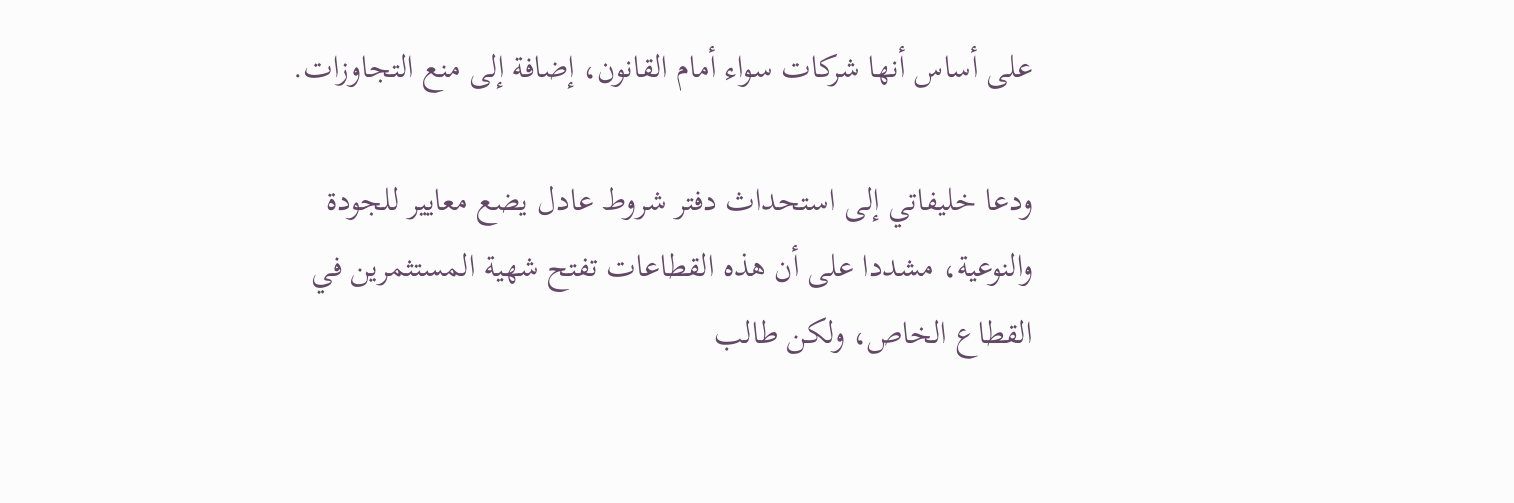على أساس أنها شركات سواء أمام القانون، إضافة إلى منع التجاوزات.

ودعا خليفاتي إلى استحداث دفتر شروط عادل يضع معايير للجودة والنوعية، مشددا على أن هذه القطاعات تفتح شهية المستثمرين في القطاع الخاص، ولكن طالب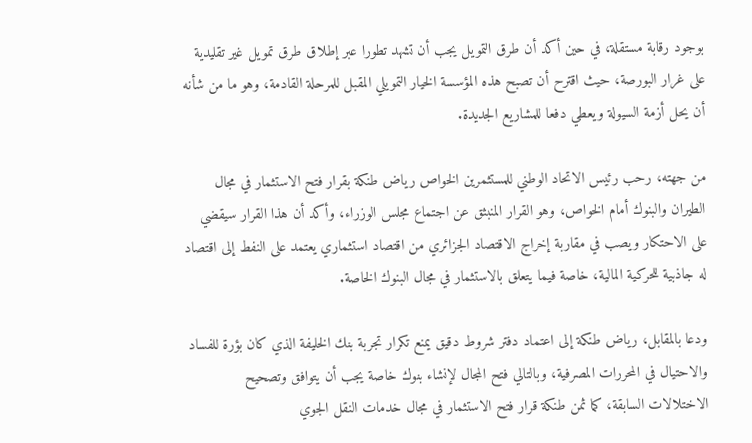بوجود رقابة مستقلة، في حين أكد أن طرق التمويل يجب أن تشهد تطورا عبر إطلاق طرق تمويل غير تقليدية على غرار البورصة، حيث اقترح أن تصبح هذه المؤسسة الخيار التمويلي المقبل للمرحلة القادمة، وهو ما من شأنه أن يحل أزمة السيولة ويعطي دفعا للمشاريع الجديدة.

من جهته، رحب رئيس الاتحاد الوطني للمستثمرين الخواص رياض طنكة بقرار فتح الاستثمار في مجال الطيران والبنوك أمام الخواص، وهو القرار المنبثق عن اجتماع مجلس الوزراء، وأكد أن هذا القرار سيقضي على الاحتكار ويصب في مقاربة إخراج الاقتصاد الجزائري من اقتصاد استثماري يعتمد على النفط إلى اقتصاد له جاذبية للحركية المالية، خاصة فيما يتعلق بالاستثمار في مجال البنوك الخاصة.

ودعا بالمقابل، رياض طنكة إلى اعتماد دفتر شروط دقيق يمنع تكرار تجربة بنك الخليفة الذي كان بؤرة للفساد والاحتيال في المحررات المصرفية، وبالتالي فتح المجال لإنشاء بنوك خاصة يجب أن يتوافق وتصحيح الاختلالات السابقة، كما ثمن طنكة قرار فتح الاستثمار في مجال خدمات النقل الجوي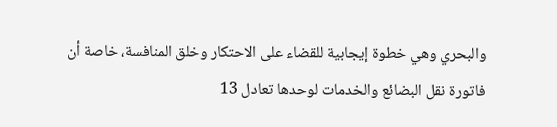والبحري وهي خطوة إيجابية للقضاء على الاحتكار وخلق المنافسة، خاصة أن فاتورة نقل البضائع والخدمات لوحدها تعادل 13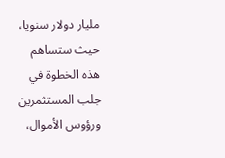مليار دولار سنويا، حيث ستساهم هذه الخطوة في جلب المستثمرين ورؤوس الأموال،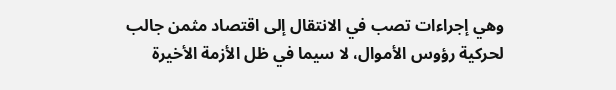وهي إجراءات تصب في الانتقال إلى اقتصاد مثمن جالب لحركية رؤوس الأموال، لا سيما في ظل الأزمة الأخيرة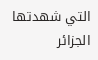التي شهدتها الجزائر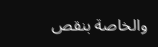والخاصة بنقص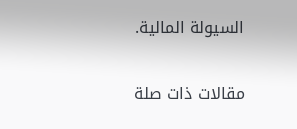السيولة المالية.

مقالات ذات صلة